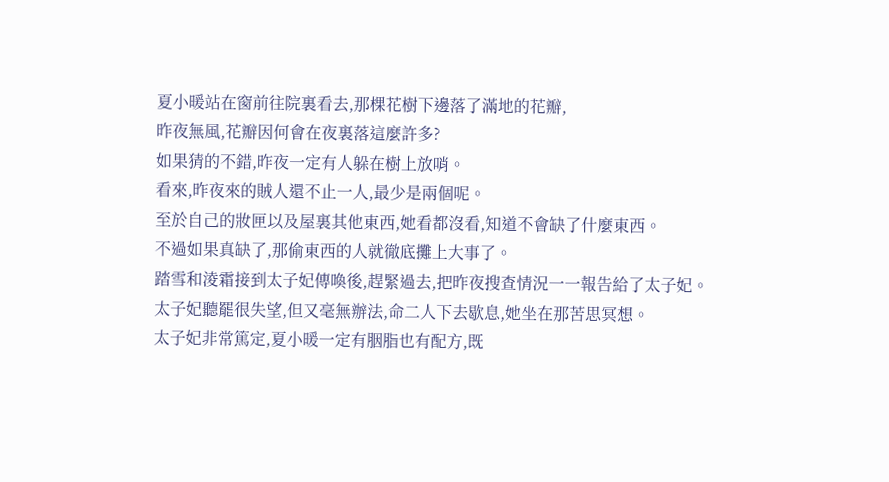夏小暖站在窗前往院裏看去,那棵花樹下邊落了滿地的花瓣,
昨夜無風,花瓣因何會在夜裏落這麼許多?
如果猜的不錯,昨夜一定有人躲在樹上放哨。
看來,昨夜來的賊人還不止一人,最少是兩個呢。
至於自己的妝匣以及屋裏其他東西,她看都沒看,知道不會缺了什麼東西。
不過如果真缺了,那偷東西的人就徹底攤上大事了。
踏雪和淩霜接到太子妃傳喚後,趕緊過去,把昨夜搜查情況一一報告給了太子妃。
太子妃聽罷很失望,但又毫無辦法,命二人下去歇息,她坐在那苦思冥想。
太子妃非常篤定,夏小暖一定有胭脂也有配方,既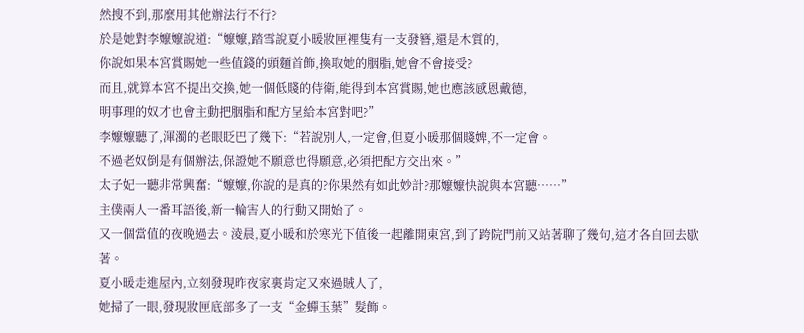然搜不到,那麼用其他辦法行不行?
於是她對李嬤嬤說道:“嬤嬤,踏雪說夏小暖妝匣裡隻有一支發簪,還是木質的,
你說如果本宮賞賜她一些值錢的頭麵首飾,換取她的胭脂,她會不會接受?
而且,就算本宮不提出交換,她一個低賤的侍衛,能得到本宮賞賜,她也應該感恩戴德,
明事理的奴才也會主動把胭脂和配方呈給本宮對吧?”
李嬤嬤聽了,渾濁的老眼眨巴了幾下:“若說別人,一定會,但夏小暖那個賤婢,不一定會。
不過老奴倒是有個辦法,保證她不願意也得願意,必須把配方交出來。”
太子妃一聽非常興奮:“嬤嬤,你說的是真的?你果然有如此妙計?那嬤嬤快說與本宮聽……”
主僕兩人一番耳語後,新一輪害人的行動又開始了。
又一個當值的夜晚過去。淩晨,夏小暖和於寒光下值後一起離開東宮,到了跨院門前又站著聊了幾句,這才各自回去歇著。
夏小暖走進屋內,立刻發現昨夜家裏肯定又來過賊人了,
她掃了一眼,發現妝匣底部多了一支“金蟬玉葉”髮飾。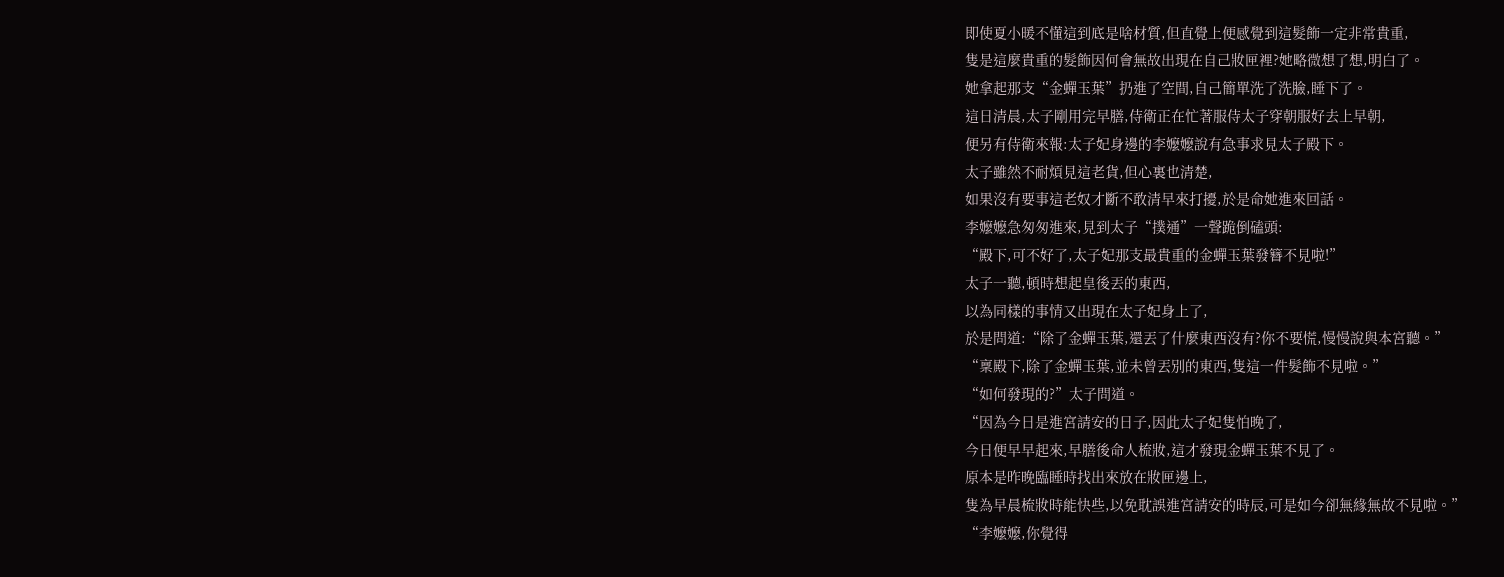即使夏小暖不懂這到底是啥材質,但直覺上便感覺到這髮飾一定非常貴重,
隻是這麼貴重的髮飾因何會無故出現在自己妝匣裡?她略微想了想,明白了。
她拿起那支“金蟬玉葉”扔進了空間,自己簡單洗了洗臉,睡下了。
這日清晨,太子剛用完早膳,侍衛正在忙著服侍太子穿朝服好去上早朝,
便另有侍衛來報:太子妃身邊的李嬤嬤說有急事求見太子殿下。
太子雖然不耐煩見這老貨,但心裏也清楚,
如果沒有要事這老奴才斷不敢清早來打擾,於是命她進來回話。
李嬤嬤急匆匆進來,見到太子“撲通”一聲跪倒磕頭:
“殿下,可不好了,太子妃那支最貴重的金蟬玉葉發簪不見啦!”
太子一聽,頓時想起皇後丟的東西,
以為同樣的事情又出現在太子妃身上了,
於是問道:“除了金蟬玉葉,還丟了什麼東西沒有?你不要慌,慢慢說與本宮聽。”
“稟殿下,除了金蟬玉葉,並未曾丟別的東西,隻這一件髮飾不見啦。”
“如何發現的?”太子問道。
“因為今日是進宮請安的日子,因此太子妃隻怕晚了,
今日便早早起來,早膳後命人梳妝,這才發現金蟬玉葉不見了。
原本是昨晚臨睡時找出來放在妝匣邊上,
隻為早晨梳妝時能快些,以免耽誤進宮請安的時辰,可是如今卻無緣無故不見啦。”
“李嬤嬤,你覺得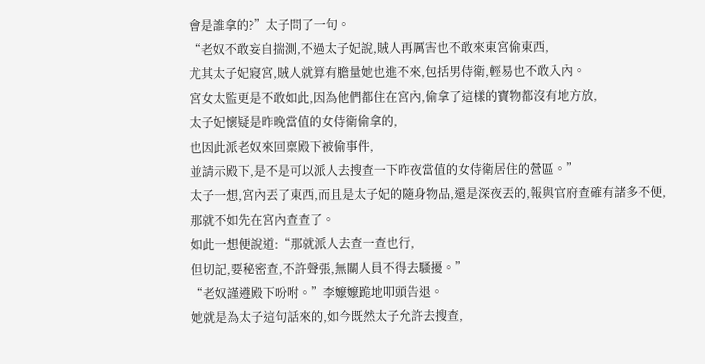會是誰拿的?”太子問了一句。
“老奴不敢妄自揣測,不過太子妃說,賊人再厲害也不敢來東宮偷東西,
尤其太子妃寢宮,賊人就算有膽量她也進不來,包括男侍衛,輕易也不敢入內。
宮女太監更是不敢如此,因為他們都住在宮內,偷拿了這樣的寶物都沒有地方放,
太子妃懷疑是昨晚當值的女侍衛偷拿的,
也因此派老奴來回稟殿下被偷事件,
並請示殿下,是不是可以派人去搜查一下昨夜當值的女侍衛居住的營區。”
太子一想,宮內丟了東西,而且是太子妃的隨身物品,還是深夜丟的,報與官府查確有諸多不便,那就不如先在宮內查查了。
如此一想便說道:“那就派人去查一查也行,
但切記,要秘密查,不許聲張,無關人員不得去騷擾。”
“老奴謹遵殿下吩咐。”李嬤嬤跪地叩頭告退。
她就是為太子這句話來的,如今既然太子允許去搜查,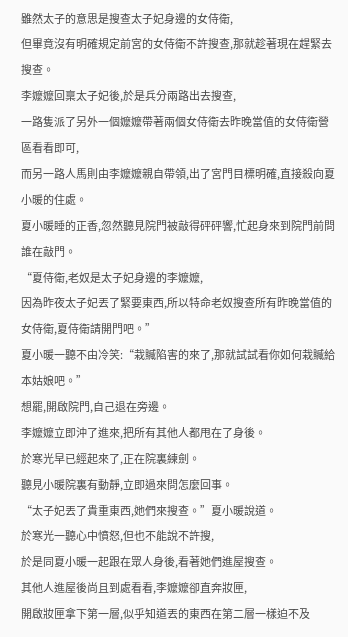雖然太子的意思是搜查太子妃身邊的女侍衛,
但畢竟沒有明確規定前宮的女侍衛不許搜查,那就趁著現在趕緊去搜查。
李嬤嬤回稟太子妃後,於是兵分兩路出去搜查,
一路隻派了另外一個嬤嬤帶著兩個女侍衛去昨晚當值的女侍衛營區看看即可,
而另一路人馬則由李嬤嬤親自帶領,出了宮門目標明確,直接殺向夏小暖的住處。
夏小暖睡的正香,忽然聽見院門被敲得砰砰響,忙起身來到院門前問誰在敲門。
“夏侍衛,老奴是太子妃身邊的李嬤嬤,
因為昨夜太子妃丟了緊要東西,所以特命老奴搜查所有昨晚當值的女侍衛,夏侍衛請開門吧。”
夏小暖一聽不由冷笑:“栽贓陷害的來了,那就試試看你如何栽贓給本姑娘吧。”
想罷,開啟院門,自己退在旁邊。
李嬤嬤立即沖了進來,把所有其他人都甩在了身後。
於寒光早已經起來了,正在院裏練劍。
聽見小暖院裏有動靜,立即過來問怎麼回事。
“太子妃丟了貴重東西,她們來搜查。”夏小暖說道。
於寒光一聽心中憤怒,但也不能說不許搜,
於是同夏小暖一起跟在眾人身後,看著她們進屋搜查。
其他人進屋後尚且到處看看,李嬤嬤卻直奔妝匣,
開啟妝匣拿下第一層,似乎知道丟的東西在第二層一樣迫不及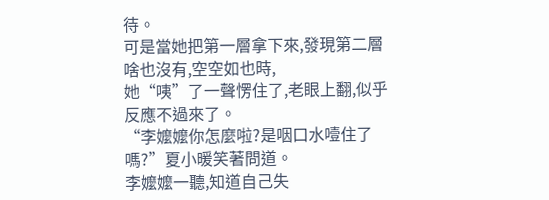待。
可是當她把第一層拿下來,發現第二層啥也沒有,空空如也時,
她“咦”了一聲愣住了,老眼上翻,似乎反應不過來了。
“李嬤嬤你怎麼啦?是咽口水噎住了嗎?”夏小暖笑著問道。
李嬤嬤一聽,知道自己失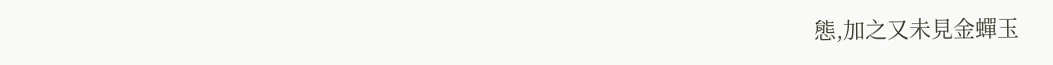態,加之又未見金蟬玉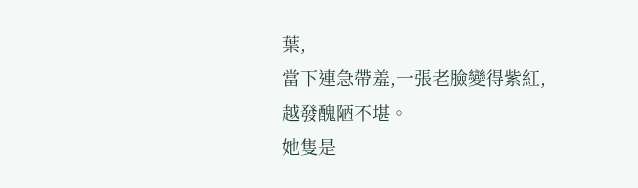葉,
當下連急帶羞,一張老臉變得紫紅,越發醜陋不堪。
她隻是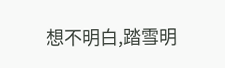想不明白,踏雪明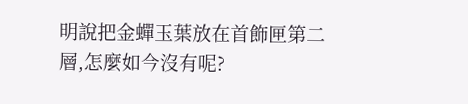明說把金蟬玉葉放在首飾匣第二層,怎麼如今沒有呢?